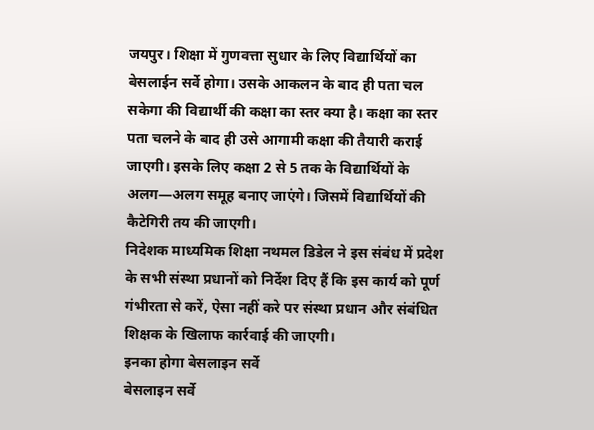जयपुर। शिक्षा में गुणवत्ता सुधार के लिए विद्यार्थियों का बेसलाईन सर्वे होगा। उसके आकलन के बाद ही पता चल सकेगा की विद्यार्थी की कक्षा का स्तर क्या है। कक्षा का स्तर पता चलने के बाद ही उसे आगामी कक्षा की तैयारी कराई जाएगी। इसके लिए कक्षा 2 से 5 तक के विद्यार्थियों के अलग—अलग समूह बनाए जाएंगे। जिसमें विद्यार्थियों की कैटेगिरी तय की जाएगी।
निदेशक माध्यमिक शिक्षा नथमल डिडेल ने इस संबंध में प्रदेश के सभी संस्था प्रधानों को निर्देश दिए हैं कि इस कार्य को पूर्ण गंभीरता से करें, ऐसा नहीं करे पर संस्था प्रधान और संबंधित शिक्षक के खिलाफ कार्रवाई की जाएगी।
इनका होगा बेसलाइन सर्वे
बेसलाइन सर्वे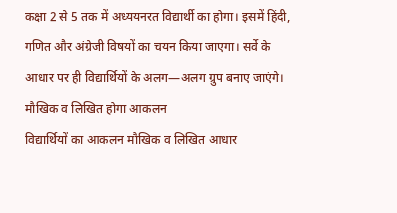कक्षा 2 से 5 तक में अध्ययनरत विद्यार्थी का होगा। इसमें हिंदी, गणित और अंग्रेजी विषयों का चयन किया जाएगा। सर्वे के आधार पर ही विद्यार्थियों के अलग—अलग ग्रुप बनाए जाएंगे।
मौखिक व लिखित होगा आकलन
विद्यार्थियों का आकलन मौखिक व लिखित आधार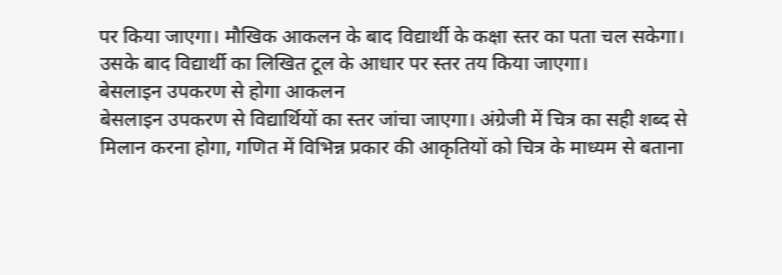पर किया जाएगा। मौखिक आकलन के बाद विद्यार्थी के कक्षा स्तर का पता चल सकेगा। उसके बाद विद्यार्थी का लिखित टूल के आधार पर स्तर तय किया जाएगा।
बेसलाइन उपकरण से होगा आकलन
बेसलाइन उपकरण से विद्यार्थियों का स्तर जांचा जाएगा। अंग्रेजी में चित्र का सही शब्द से मिलान करना होगा, गणित में विभिन्न प्रकार की आकृतियों को चित्र के माध्यम से बताना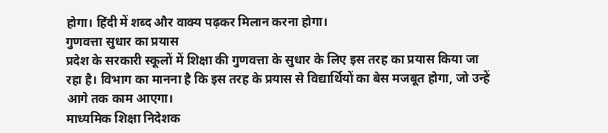होगा। हिंदी में शब्द और वाक्य पढ़कर मिलान करना होगा।
गुणवत्ता सुधार का प्रयास
प्रदेश के सरकारी स्कूलों में शिक्षा की गुणवत्ता के सुधार के लिए इस तरह का प्रयास किया जा रहा है। विभाग का मानना है कि इस तरह के प्रयास से विद्यार्थियों का बेस मजबूत होगा, जो उन्हें आगे तक काम आएगा।
माध्यमिक शिक्षा निदेशक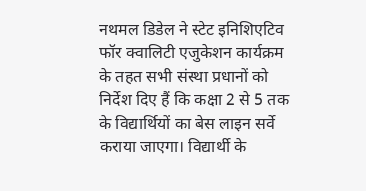नथमल डिडेल ने स्टेट इनिशिएटिव फॉर क्वालिटी एजुकेशन कार्यक्रम के तहत सभी संस्था प्रधानों को निर्देश दिए हैं कि कक्षा 2 से 5 तक के विद्यार्थियों का बेस लाइन सर्वे कराया जाएगा। विद्यार्थी के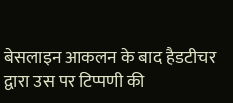बेसलाइन आकलन के बाद हैडटीचर द्वारा उस पर टिप्पणी की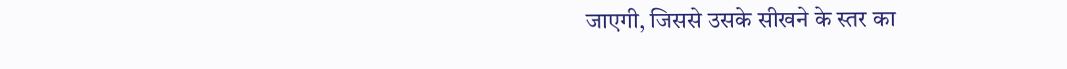जाएगी, जिससे उसके सीखने के स्तर का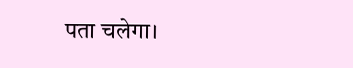पता चलेगा।